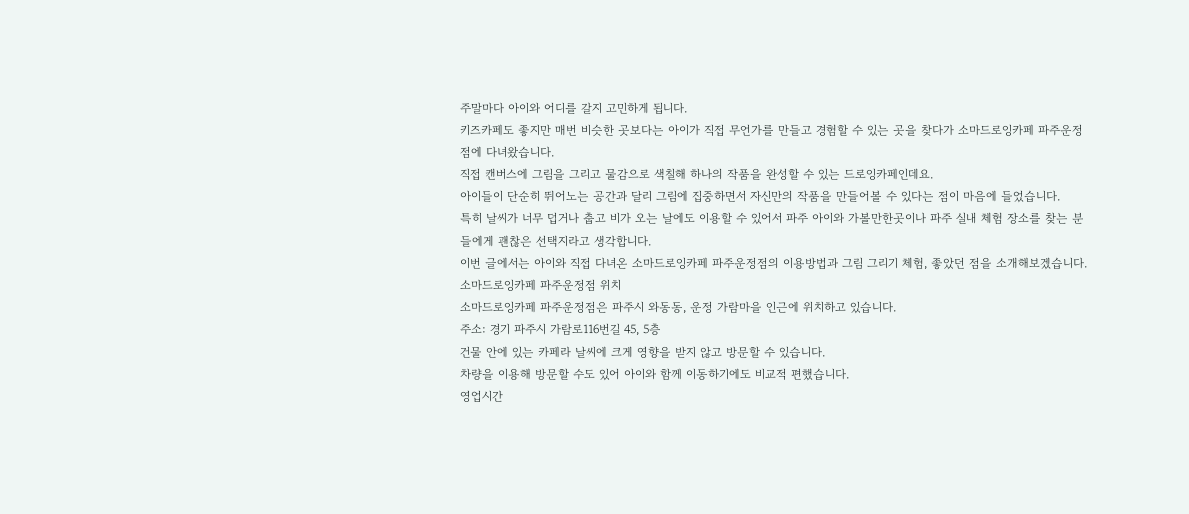주말마다 아이와 어디를 갈지 고민하게 됩니다.
키즈카페도 좋지만 매번 비슷한 곳보다는 아이가 직접 무언가를 만들고 경험할 수 있는 곳을 찾다가 소마드로잉카페 파주운정점에 다녀왔습니다.
직접 캔버스에 그림을 그리고 물감으로 색칠해 하나의 작품을 완성할 수 있는 드로잉카페인데요.
아이들이 단순히 뛰어노는 공간과 달리 그림에 집중하면서 자신만의 작품을 만들어볼 수 있다는 점이 마음에 들었습니다.
특히 날씨가 너무 덥거나 춥고 비가 오는 날에도 이용할 수 있어서 파주 아이와 가볼만한곳이나 파주 실내 체험 장소를 찾는 분들에게 괜찮은 선택지라고 생각합니다.
이번 글에서는 아이와 직접 다녀온 소마드로잉카페 파주운정점의 이용방법과 그림 그리기 체험, 좋았던 점을 소개해보겠습니다.
소마드로잉카페 파주운정점 위치
소마드로잉카페 파주운정점은 파주시 와동동, 운정 가람마을 인근에 위치하고 있습니다.
주소: 경기 파주시 가람로116번길 45, 5층
건물 안에 있는 카페라 날씨에 크게 영향을 받지 않고 방문할 수 있습니다.
차량을 이용해 방문할 수도 있어 아이와 함께 이동하기에도 비교적 편했습니다.
영업시간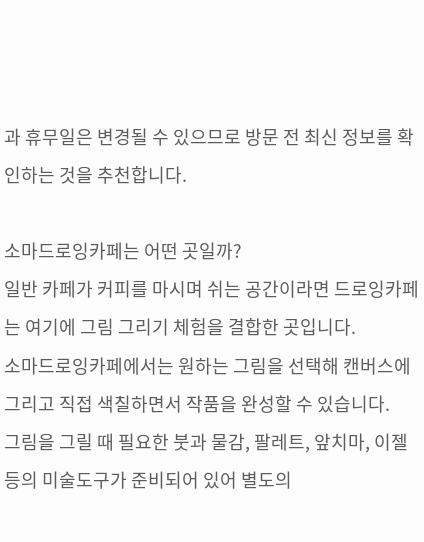과 휴무일은 변경될 수 있으므로 방문 전 최신 정보를 확인하는 것을 추천합니다.

소마드로잉카페는 어떤 곳일까?
일반 카페가 커피를 마시며 쉬는 공간이라면 드로잉카페는 여기에 그림 그리기 체험을 결합한 곳입니다.
소마드로잉카페에서는 원하는 그림을 선택해 캔버스에 그리고 직접 색칠하면서 작품을 완성할 수 있습니다.
그림을 그릴 때 필요한 붓과 물감, 팔레트, 앞치마, 이젤 등의 미술도구가 준비되어 있어 별도의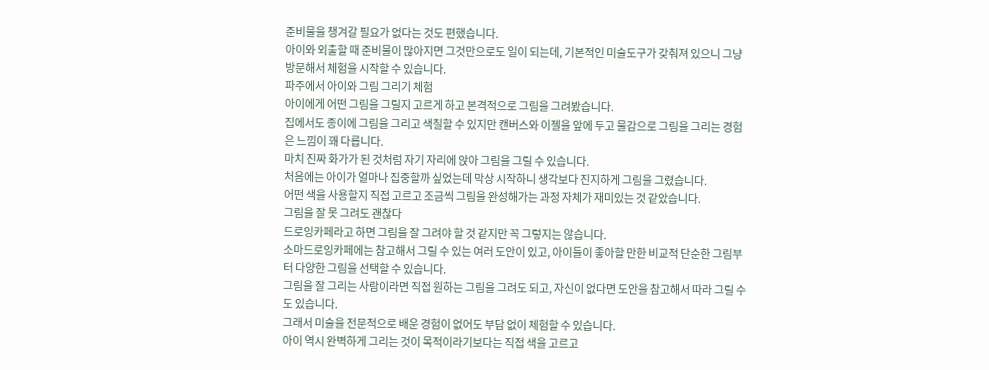준비물을 챙겨갈 필요가 없다는 것도 편했습니다.
아이와 외출할 때 준비물이 많아지면 그것만으로도 일이 되는데, 기본적인 미술도구가 갖춰져 있으니 그냥 방문해서 체험을 시작할 수 있습니다.
파주에서 아이와 그림 그리기 체험
아이에게 어떤 그림을 그릴지 고르게 하고 본격적으로 그림을 그려봤습니다.
집에서도 종이에 그림을 그리고 색칠할 수 있지만 캔버스와 이젤을 앞에 두고 물감으로 그림을 그리는 경험은 느낌이 꽤 다릅니다.
마치 진짜 화가가 된 것처럼 자기 자리에 앉아 그림을 그릴 수 있습니다.
처음에는 아이가 얼마나 집중할까 싶었는데 막상 시작하니 생각보다 진지하게 그림을 그렸습니다.
어떤 색을 사용할지 직접 고르고 조금씩 그림을 완성해가는 과정 자체가 재미있는 것 같았습니다.
그림을 잘 못 그려도 괜찮다
드로잉카페라고 하면 그림을 잘 그려야 할 것 같지만 꼭 그렇지는 않습니다.
소마드로잉카페에는 참고해서 그릴 수 있는 여러 도안이 있고, 아이들이 좋아할 만한 비교적 단순한 그림부터 다양한 그림을 선택할 수 있습니다.
그림을 잘 그리는 사람이라면 직접 원하는 그림을 그려도 되고, 자신이 없다면 도안을 참고해서 따라 그릴 수도 있습니다.
그래서 미술을 전문적으로 배운 경험이 없어도 부담 없이 체험할 수 있습니다.
아이 역시 완벽하게 그리는 것이 목적이라기보다는 직접 색을 고르고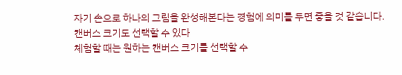자기 손으로 하나의 그림을 완성해본다는 경험에 의미를 두면 좋을 것 같습니다.
캔버스 크기도 선택할 수 있다
체험할 때는 원하는 캔버스 크기를 선택할 수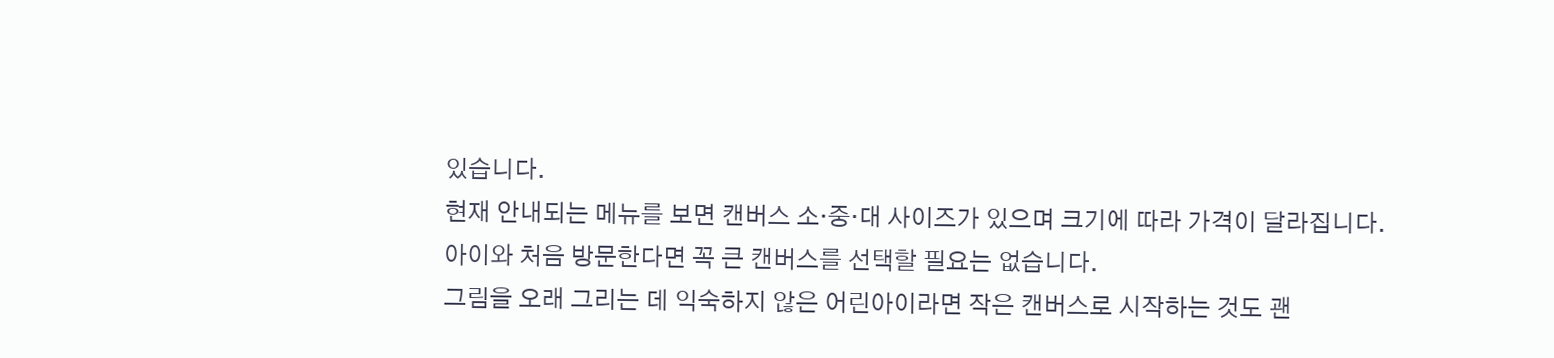있습니다.
현재 안내되는 메뉴를 보면 캔버스 소·중·대 사이즈가 있으며 크기에 따라 가격이 달라집니다.
아이와 처음 방문한다면 꼭 큰 캔버스를 선택할 필요는 없습니다.
그림을 오래 그리는 데 익숙하지 않은 어린아이라면 작은 캔버스로 시작하는 것도 괜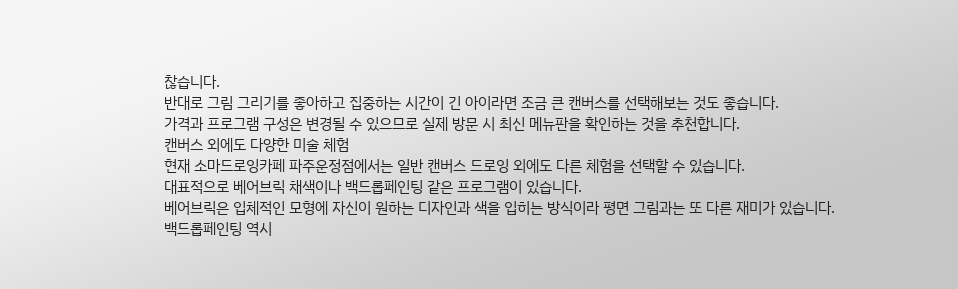찮습니다.
반대로 그림 그리기를 좋아하고 집중하는 시간이 긴 아이라면 조금 큰 캔버스를 선택해보는 것도 좋습니다.
가격과 프로그램 구성은 변경될 수 있으므로 실제 방문 시 최신 메뉴판을 확인하는 것을 추천합니다.
캔버스 외에도 다양한 미술 체험
현재 소마드로잉카페 파주운정점에서는 일반 캔버스 드로잉 외에도 다른 체험을 선택할 수 있습니다.
대표적으로 베어브릭 채색이나 백드롭페인팅 같은 프로그램이 있습니다.
베어브릭은 입체적인 모형에 자신이 원하는 디자인과 색을 입히는 방식이라 평면 그림과는 또 다른 재미가 있습니다.
백드롭페인팅 역시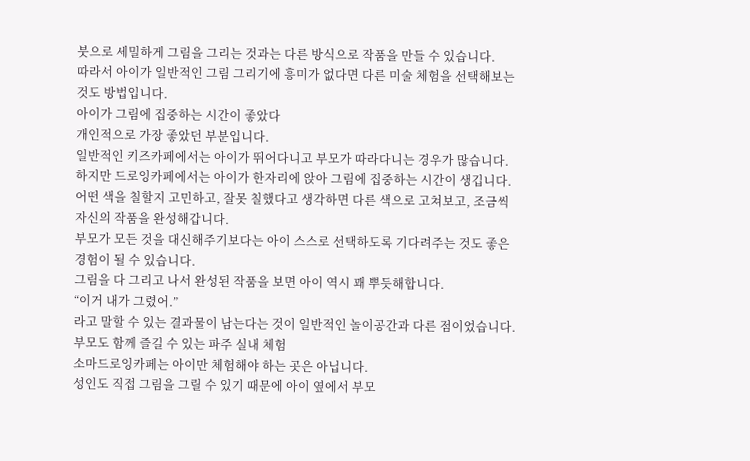붓으로 세밀하게 그림을 그리는 것과는 다른 방식으로 작품을 만들 수 있습니다.
따라서 아이가 일반적인 그림 그리기에 흥미가 없다면 다른 미술 체험을 선택해보는 것도 방법입니다.
아이가 그림에 집중하는 시간이 좋았다
개인적으로 가장 좋았던 부분입니다.
일반적인 키즈카페에서는 아이가 뛰어다니고 부모가 따라다니는 경우가 많습니다.
하지만 드로잉카페에서는 아이가 한자리에 앉아 그림에 집중하는 시간이 생깁니다.
어떤 색을 칠할지 고민하고, 잘못 칠했다고 생각하면 다른 색으로 고쳐보고, 조금씩 자신의 작품을 완성해갑니다.
부모가 모든 것을 대신해주기보다는 아이 스스로 선택하도록 기다려주는 것도 좋은 경험이 될 수 있습니다.
그림을 다 그리고 나서 완성된 작품을 보면 아이 역시 꽤 뿌듯해합니다.
“이거 내가 그렸어.”
라고 말할 수 있는 결과물이 남는다는 것이 일반적인 놀이공간과 다른 점이었습니다.
부모도 함께 즐길 수 있는 파주 실내 체험
소마드로잉카페는 아이만 체험해야 하는 곳은 아닙니다.
성인도 직접 그림을 그릴 수 있기 때문에 아이 옆에서 부모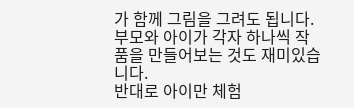가 함께 그림을 그려도 됩니다.
부모와 아이가 각자 하나씩 작품을 만들어보는 것도 재미있습니다.
반대로 아이만 체험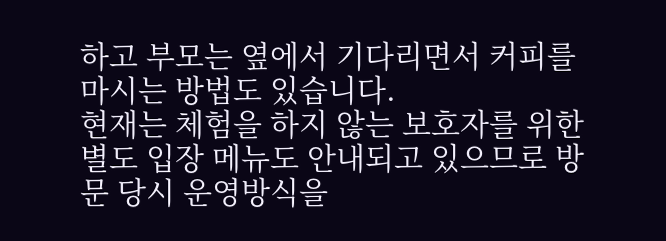하고 부모는 옆에서 기다리면서 커피를 마시는 방법도 있습니다.
현재는 체험을 하지 않는 보호자를 위한 별도 입장 메뉴도 안내되고 있으므로 방문 당시 운영방식을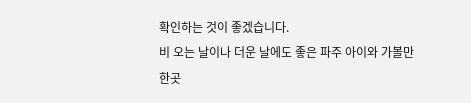확인하는 것이 좋겠습니다.
비 오는 날이나 더운 날에도 좋은 파주 아이와 가볼만한곳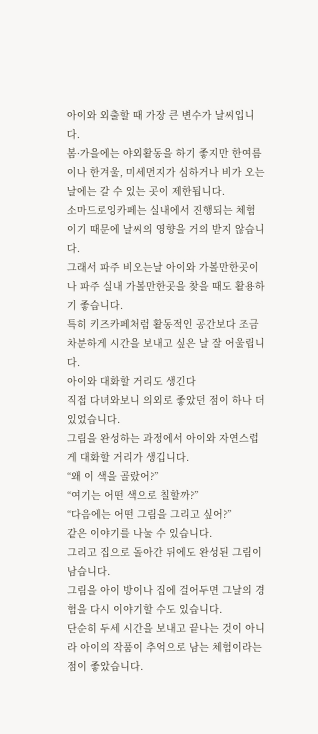아이와 외출할 때 가장 큰 변수가 날씨입니다.
봄·가을에는 야외활동을 하기 좋지만 한여름이나 한겨울, 미세먼지가 심하거나 비가 오는 날에는 갈 수 있는 곳이 제한됩니다.
소마드로잉카페는 실내에서 진행되는 체험이기 때문에 날씨의 영향을 거의 받지 않습니다.
그래서 파주 비오는날 아이와 가볼만한곳이나 파주 실내 가볼만한곳을 찾을 때도 활용하기 좋습니다.
특히 키즈카페처럼 활동적인 공간보다 조금 차분하게 시간을 보내고 싶은 날 잘 어울립니다.
아이와 대화할 거리도 생긴다
직접 다녀와보니 의외로 좋았던 점이 하나 더 있었습니다.
그림을 완성하는 과정에서 아이와 자연스럽게 대화할 거리가 생깁니다.
“왜 이 색을 골랐어?”
“여기는 어떤 색으로 칠할까?”
“다음에는 어떤 그림을 그리고 싶어?”
같은 이야기를 나눌 수 있습니다.
그리고 집으로 돌아간 뒤에도 완성된 그림이 남습니다.
그림을 아이 방이나 집에 걸어두면 그날의 경험을 다시 이야기할 수도 있습니다.
단순히 두세 시간을 보내고 끝나는 것이 아니라 아이의 작품이 추억으로 남는 체험이라는 점이 좋았습니다.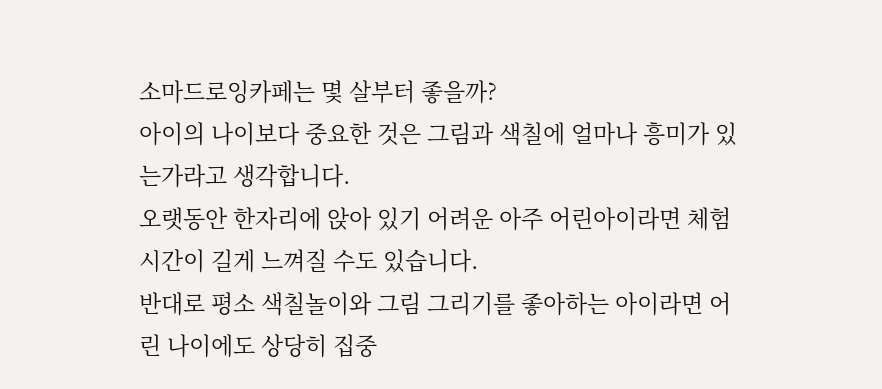소마드로잉카페는 몇 살부터 좋을까?
아이의 나이보다 중요한 것은 그림과 색칠에 얼마나 흥미가 있는가라고 생각합니다.
오랫동안 한자리에 앉아 있기 어려운 아주 어린아이라면 체험시간이 길게 느껴질 수도 있습니다.
반대로 평소 색칠놀이와 그림 그리기를 좋아하는 아이라면 어린 나이에도 상당히 집중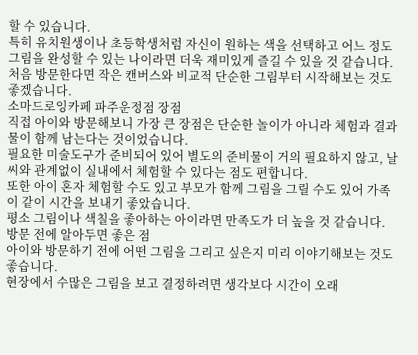할 수 있습니다.
특히 유치원생이나 초등학생처럼 자신이 원하는 색을 선택하고 어느 정도 그림을 완성할 수 있는 나이라면 더욱 재미있게 즐길 수 있을 것 같습니다.
처음 방문한다면 작은 캔버스와 비교적 단순한 그림부터 시작해보는 것도 좋겠습니다.
소마드로잉카페 파주운정점 장점
직접 아이와 방문해보니 가장 큰 장점은 단순한 놀이가 아니라 체험과 결과물이 함께 남는다는 것이었습니다.
필요한 미술도구가 준비되어 있어 별도의 준비물이 거의 필요하지 않고, 날씨와 관계없이 실내에서 체험할 수 있다는 점도 편합니다.
또한 아이 혼자 체험할 수도 있고 부모가 함께 그림을 그릴 수도 있어 가족이 같이 시간을 보내기 좋았습니다.
평소 그림이나 색칠을 좋아하는 아이라면 만족도가 더 높을 것 같습니다.
방문 전에 알아두면 좋은 점
아이와 방문하기 전에 어떤 그림을 그리고 싶은지 미리 이야기해보는 것도 좋습니다.
현장에서 수많은 그림을 보고 결정하려면 생각보다 시간이 오래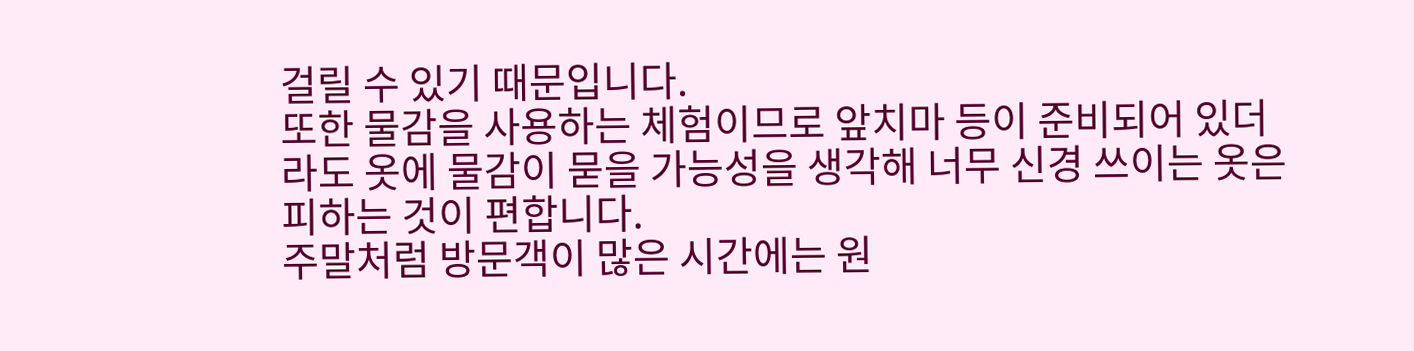걸릴 수 있기 때문입니다.
또한 물감을 사용하는 체험이므로 앞치마 등이 준비되어 있더라도 옷에 물감이 묻을 가능성을 생각해 너무 신경 쓰이는 옷은 피하는 것이 편합니다.
주말처럼 방문객이 많은 시간에는 원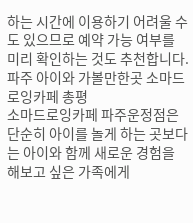하는 시간에 이용하기 어려울 수도 있으므로 예약 가능 여부를 미리 확인하는 것도 추천합니다.
파주 아이와 가볼만한곳 소마드로잉카페 총평
소마드로잉카페 파주운정점은 단순히 아이를 놀게 하는 곳보다는 아이와 함께 새로운 경험을 해보고 싶은 가족에게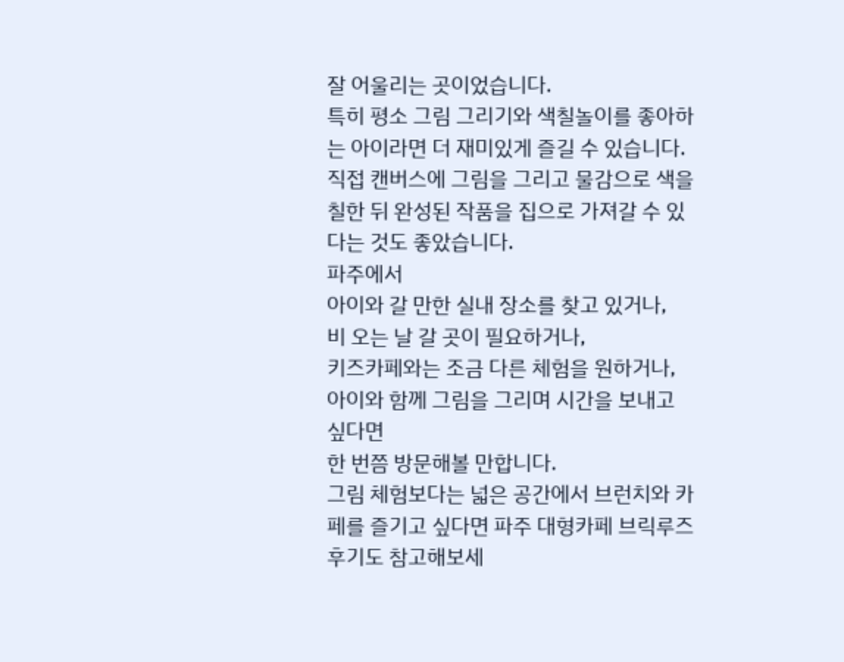잘 어울리는 곳이었습니다.
특히 평소 그림 그리기와 색칠놀이를 좋아하는 아이라면 더 재미있게 즐길 수 있습니다.
직접 캔버스에 그림을 그리고 물감으로 색을 칠한 뒤 완성된 작품을 집으로 가져갈 수 있다는 것도 좋았습니다.
파주에서
아이와 갈 만한 실내 장소를 찾고 있거나,
비 오는 날 갈 곳이 필요하거나,
키즈카페와는 조금 다른 체험을 원하거나,
아이와 함께 그림을 그리며 시간을 보내고 싶다면
한 번쯤 방문해볼 만합니다.
그림 체험보다는 넓은 공간에서 브런치와 카페를 즐기고 싶다면 파주 대형카페 브릭루즈 후기도 참고해보세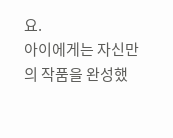요.
아이에게는 자신만의 작품을 완성했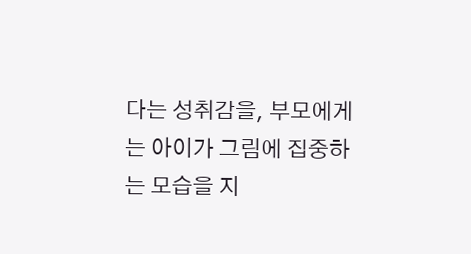다는 성취감을, 부모에게는 아이가 그림에 집중하는 모습을 지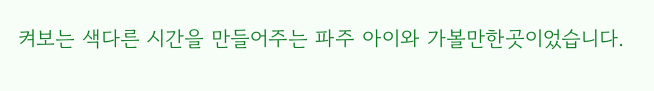켜보는 색다른 시간을 만들어주는 파주 아이와 가볼만한곳이었습니다.